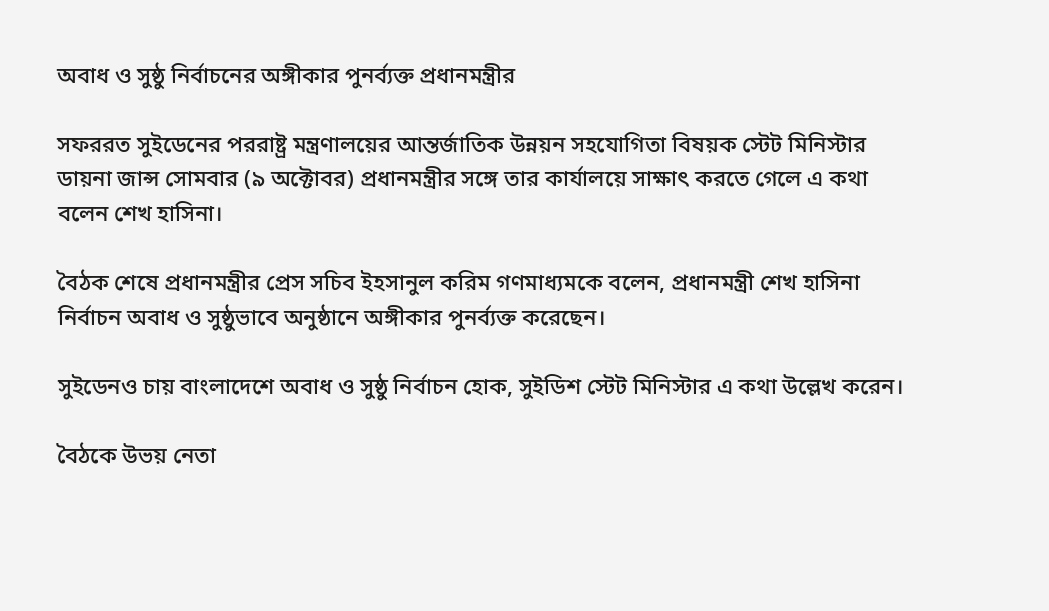অবাধ ও সুষ্ঠু নির্বাচনের অঙ্গীকার পুনর্ব্যক্ত প্রধানমন্ত্রীর

সফররত সুইডেনের পররাষ্ট্র মন্ত্রণালয়ের আন্তর্জাতিক উন্নয়ন সহযোগিতা বিষয়ক স্টেট মিনিস্টার ডায়না জান্স সোমবার (৯ অক্টোবর) প্রধানমন্ত্রীর সঙ্গে তার কার্যালয়ে সাক্ষাৎ করতে গেলে এ কথা বলেন শেখ হাসিনা।

বৈঠক শেষে প্রধানমন্ত্রীর প্রেস সচিব ইহসানুল করিম গণমাধ্যমকে বলেন, প্রধানমন্ত্রী শেখ হাসিনা নির্বাচন অবাধ ও সুষ্ঠুভাবে অনুষ্ঠানে অঙ্গীকার পুনর্ব্যক্ত করেছেন।

সুইডেনও চায় বাংলাদেশে অবাধ ও সুষ্ঠু নির্বাচন হোক, সুইডিশ স্টেট মিনিস্টার এ কথা উল্লেখ করেন।

বৈঠকে উভয় নেতা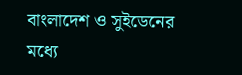বাংলাদেশ ও সুইডেনের মধ্যে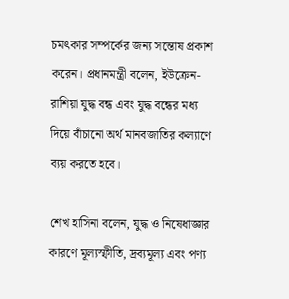চমৎকার সম্পর্কের জন্য সন্তোষ প্রকাশ করেন। প্রধানমন্ত্রী বলেন, ইউক্রেন-রাশিয়া যুদ্ধ বন্ধ এবং যুদ্ধ বন্ধের মধ্য দিয়ে বাঁচানো অর্থ মানবজাতির কল্যাণে ব্যয় করতে হবে।

শেখ হাসিনা বলেন, যুদ্ধ ও নিষেধাজ্ঞার কারণে মূল্যস্ফীতি, দ্রব্যমূল্য এবং পণ্য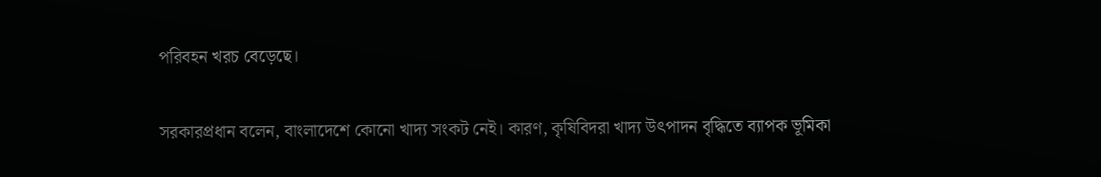পরিবহন খরচ বেড়েছে।

সরকারপ্রধান বলেন, বাংলাদেশে কোনো খাদ্য সংকট নেই। কারণ, কৃষিবিদরা খাদ্য উৎপাদন বৃদ্ধিতে ব্যাপক ভূমিকা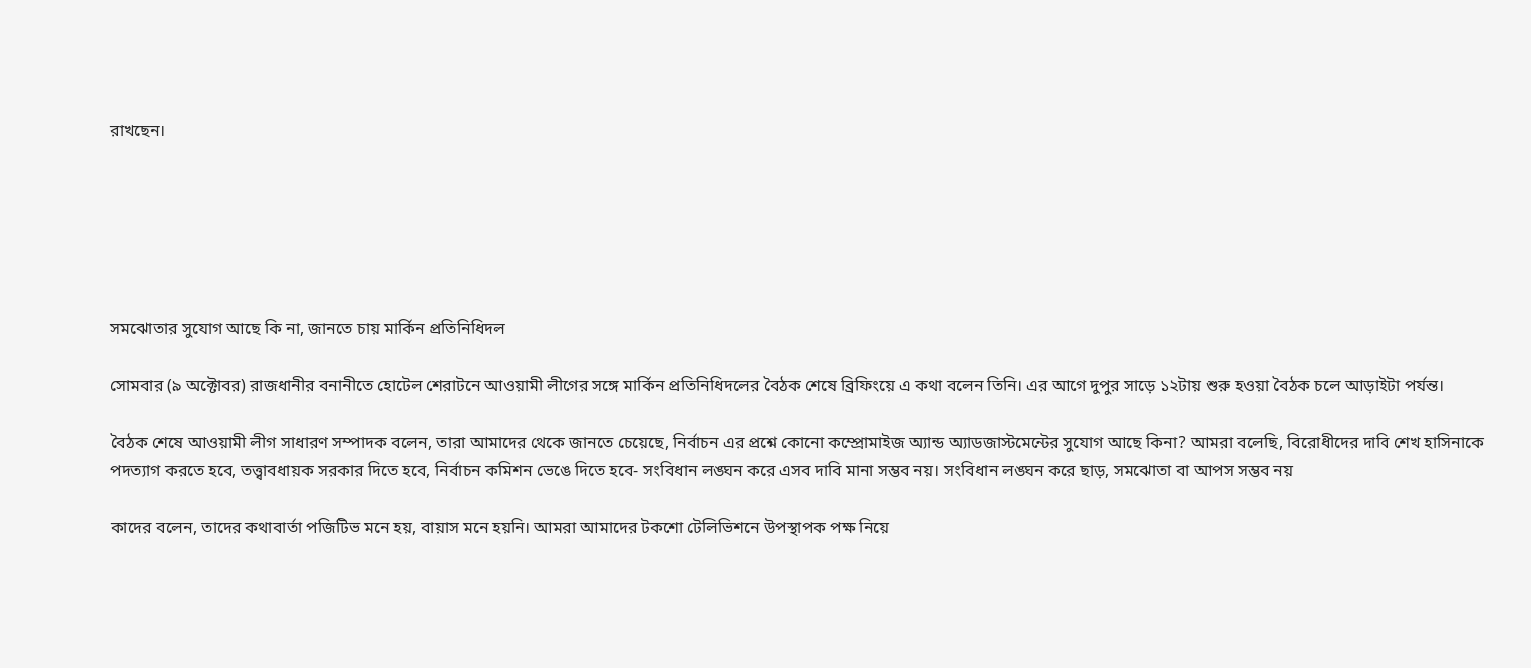রাখছেন।






সমঝোতার সুযোগ আছে কি না, জানতে চায় মার্কিন প্রতিনিধিদল

সোমবার (৯ অক্টোবর) রাজধানীর বনানীতে হোটেল শেরাটনে আওয়ামী লীগের সঙ্গে মার্কিন প্রতিনিধিদলের বৈঠক শেষে ব্রিফিংয়ে এ কথা বলেন তিনি। এর আগে দুপুর সাড়ে ১২টায় শুরু হওয়া বৈঠক চলে আড়াইটা পর্যন্ত।

বৈঠক শেষে আওয়ামী লীগ সাধারণ সম্পাদক বলেন, তারা আমাদের থেকে জানতে চেয়েছে, নির্বাচন এর প্রশ্নে কোনো কম্প্রোমাইজ অ্যান্ড অ্যাডজাস্টমেন্টের সুযোগ আছে কিনা? আমরা বলেছি, বিরোধীদের দাবি শেখ হাসিনাকে পদত্যাগ করতে হবে, তত্ত্বাবধায়ক সরকার দিতে হবে, নির্বাচন কমিশন ভেঙে দিতে হবে- সংবিধান লঙ্ঘন করে এসব দাবি মানা সম্ভব নয়। সংবিধান লঙ্ঘন করে ছাড়, সমঝোতা বা আপস সম্ভব নয়

কাদের বলেন, তাদের কথাবার্তা পজিটিভ মনে হয়, বায়াস মনে হয়নি। আমরা আমাদের টকশো টেলিভিশনে উপস্থাপক পক্ষ নিয়ে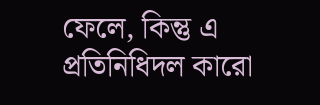ফেলে, কিন্তু এ প্রতিনিধিদল কারো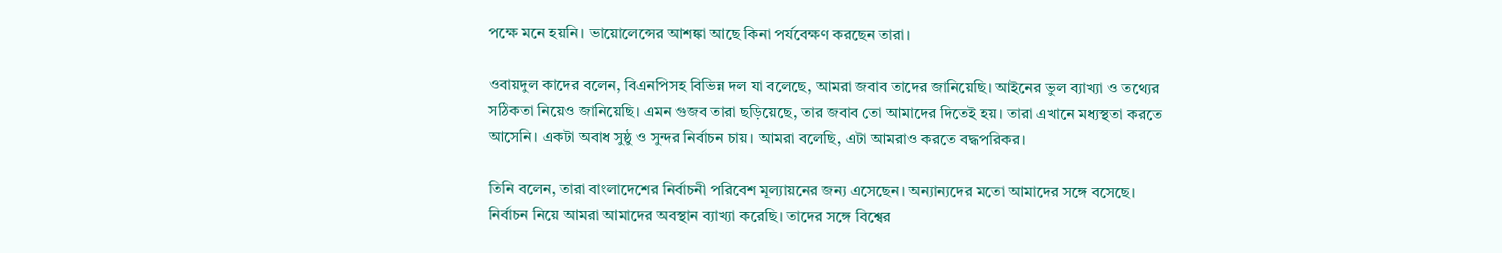পক্ষে মনে হয়নি। ভায়োলেন্সের আশঙ্কা আছে কিনা পর্যবেক্ষণ করছেন তারা।

ওবায়দুল কাদের বলেন, বিএনপিসহ বিভিন্ন দল যা বলেছে, আমরা জবাব তাদের জানিয়েছি। আইনের ভুল ব্যাখ্যা ও তথ্যের সঠিকতা নিয়েও জানিয়েছি। এমন গুজব তারা ছড়িয়েছে, তার জবাব তো আমাদের দিতেই হয়। তারা এখানে মধ্যস্থতা করতে আসেনি। একটা অবাধ সুষ্ঠু ও সুন্দর নির্বাচন চায়। আমরা বলেছি, এটা আমরাও করতে বদ্ধপরিকর।

তিনি বলেন, তারা বাংলাদেশের নির্বাচনী পরিবেশ মূল্যায়নের জন্য এসেছেন। অন্যান্যদের মতো আমাদের সঙ্গে বসেছে। নির্বাচন নিয়ে আমরা আমাদের অবস্থান ব্যাখ্যা করেছি। তাদের সঙ্গে বিশ্বের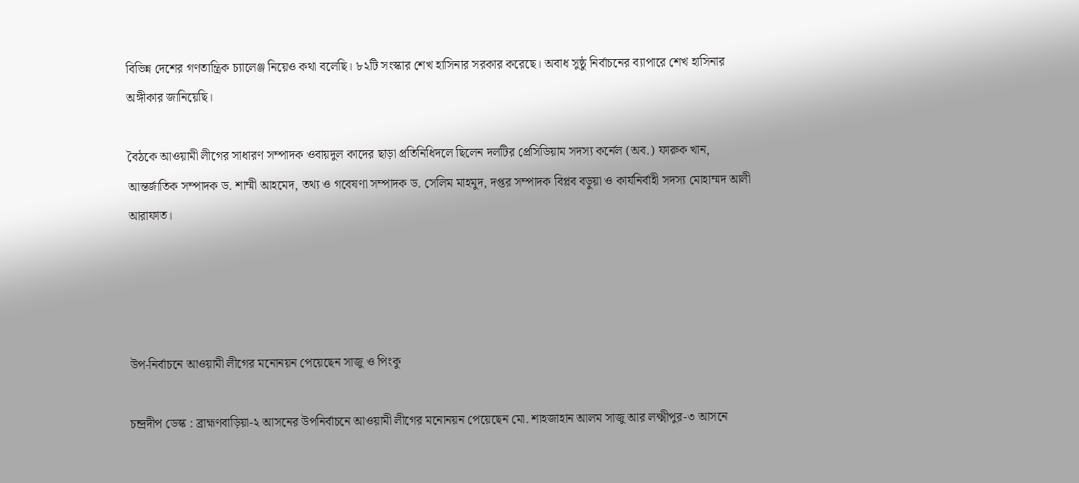বিভিন্ন দেশের গণতান্ত্রিক চ্যালেঞ্জ নিয়েও কথা বলেছি। ৮২টি সংস্কার শেখ হাসিনার সরকার করেছে। অবাধ সুষ্ঠু নির্বাচনের ব্যাপারে শেখ হাসিনার অঙ্গীকার জানিয়েছি।

বৈঠকে আওয়ামী লীগের সাধারণ সম্পাদক ওবায়দুল কাদের ছাড়া প্রতিনিধিদলে ছিলেন দলটির প্রেসিডিয়াম সদস্য কর্নেল (অব.) ফারুক খান, আন্তর্জাতিক সম্পাদক ড. শাম্মী আহমেদ, তথ্য ও গবেষণা সম্পাদক ড. সেলিম মাহমুদ, দপ্তর সম্পাদক বিপ্লব বড়ুয়া ও কার্যনির্বাহী সদস্য মোহাম্মদ আলী আরাফাত।




উপ-নির্বাচনে আওয়ামী লীগের মনোনয়ন পেয়েছেন সাজু ও পিংকু

চন্দ্রদীপ ডেস্ক : ব্রাহ্মণবাড়িয়া-২ আসনের উপনির্বাচনে আওয়ামী লীগের মনোনয়ন পেয়েছেন মো. শাহজাহান আলম সাজু আর লক্ষ্মীপুর-৩ আসনে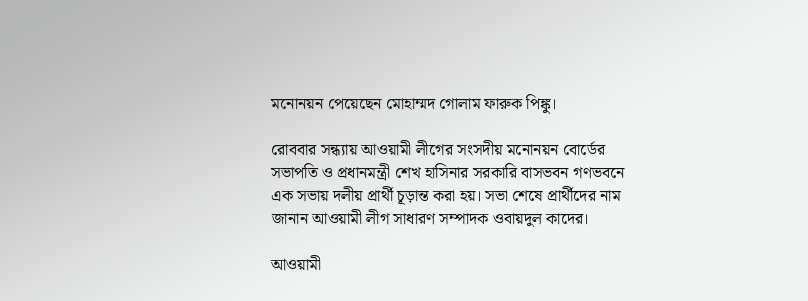মনোনয়ন পেয়েছেন মোহাম্মদ গোলাম ফারুক পিঙ্কু।

রোববার সন্ধ্যায় আওয়ামী লীগের সংসদীয় মনোনয়ন বোর্ডের সভাপতি ও প্রধানমন্ত্রী শেখ হাসিনার সরকারি বাসভবন গণভবনে এক সভায় দলীয় প্রার্থী চূড়ান্ত করা হয়। সভা শেষে প্রার্থীদের নাম জানান আওয়ামী লীগ সাধারণ সম্পাদক ওবায়দুল কাদের।

আওয়ামী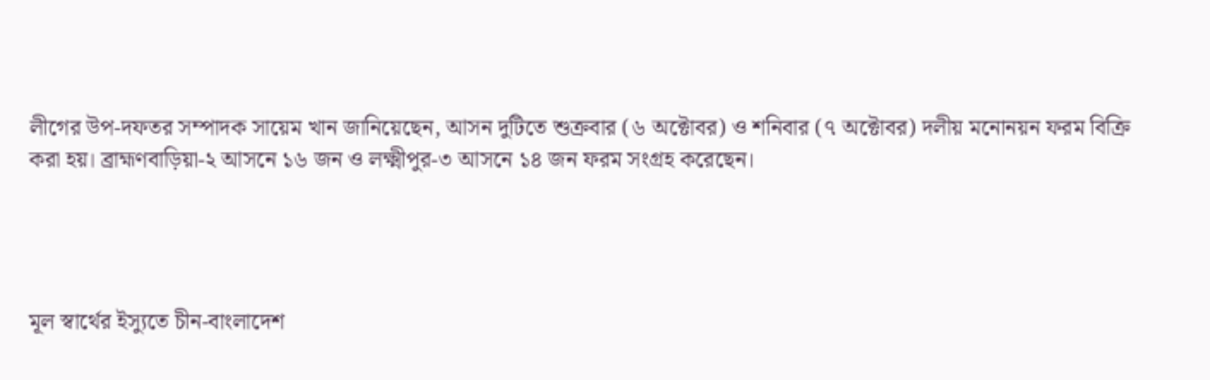লীগের উপ-দফতর সম্পাদক সায়েম খান জানিয়েছেন, আসন দুটিতে শুক্রবার (৬ অক্টোবর) ও শনিবার (৭ অক্টোবর) দলীয় মনোনয়ন ফরম বিক্রি করা হয়। ব্রাহ্মণবাড়িয়া-২ আসনে ১৬ জন ও লক্ষ্মীপুর-৩ আসনে ১৪ জন ফরম সংগ্রহ করেছেন।




মূল স্বার্থের ইস্যুতে চীন-বাংলাদেশ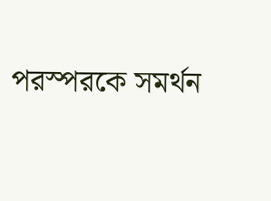পরস্পরকে সমর্থন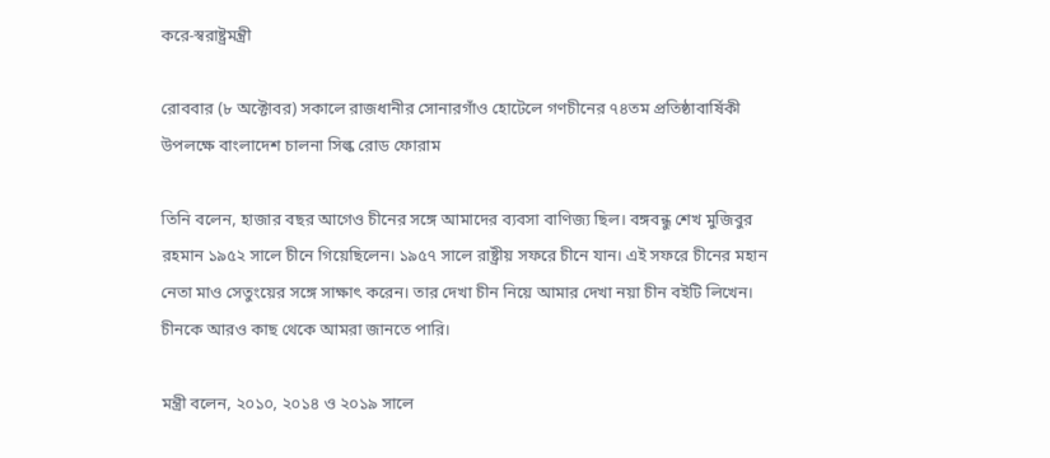করে-স্বরাষ্ট্রমন্ত্রী

রোববার (৮ অক্টোবর) সকালে রাজধানীর সোনারগাঁও হোটেলে গণচীনের ৭৪তম প্রতিষ্ঠাবার্ষিকী উপলক্ষে বাংলাদেশ চালনা সিল্ক রোড ফোরাম

তিনি বলেন, হাজার বছর আগেও চীনের সঙ্গে আমাদের ব্যবসা বাণিজ্য ছিল। বঙ্গবন্ধু শেখ মুজিবুর রহমান ১৯৫২ সালে চীনে গিয়েছিলেন। ১৯৫৭ সালে রাষ্ট্রীয় সফরে চীনে যান। এই সফরে চীনের মহান নেতা মাও সেতুংয়ের সঙ্গে সাক্ষাৎ করেন। তার দেখা চীন নিয়ে আমার দেখা নয়া চীন বইটি লিখেন। চীনকে আরও কাছ থেকে আমরা জানতে পারি।

মন্ত্রী বলেন, ২০১০, ২০১৪ ও ২০১৯ সালে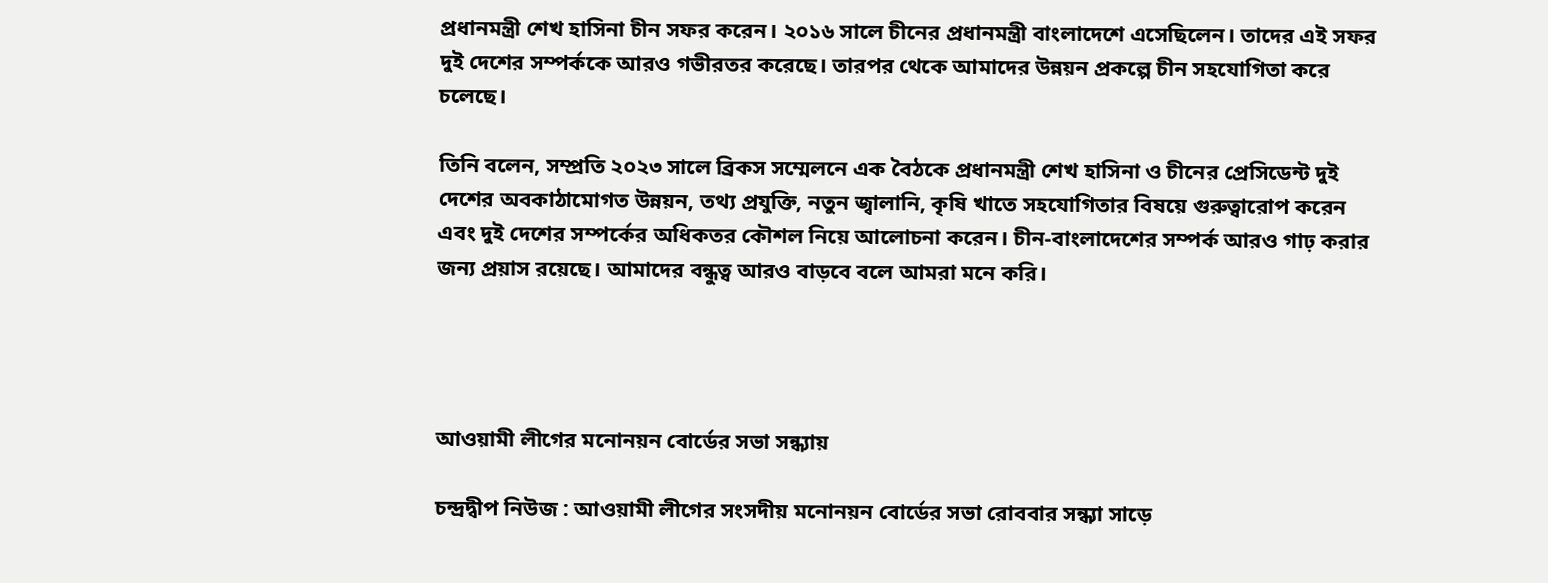প্রধানমন্ত্রী শেখ হাসিনা চীন সফর করেন। ২০১৬ সালে চীনের প্রধানমন্ত্রী বাংলাদেশে এসেছিলেন। তাদের এই সফর দুই দেশের সম্পর্ককে আরও গভীরতর করেছে। তারপর থেকে আমাদের উন্নয়ন প্রকল্পে চীন সহযোগিতা করে চলেছে।

তিনি বলেন, সম্প্রতি ২০২৩ সালে ব্রিকস সম্মেলনে এক বৈঠকে প্রধানমন্ত্রী শেখ হাসিনা ও চীনের প্রেসিডেন্ট দুই দেশের অবকাঠামোগত উন্নয়ন, তথ্য প্রযুক্তি, নতুন জ্বালানি, কৃষি খাতে সহযোগিতার বিষয়ে গুরুত্বারোপ করেন এবং দুই দেশের সম্পর্কের অধিকতর কৌশল নিয়ে আলোচনা করেন। চীন-বাংলাদেশের সম্পর্ক আরও গাঢ় করার জন্য প্রয়াস রয়েছে। আমাদের বন্ধুত্ব আরও বাড়বে বলে আমরা মনে করি।




আওয়ামী লীগের মনোনয়ন বোর্ডের সভা সন্ধ্যায়

চন্দ্রদ্বীপ নিউজ : আওয়ামী লীগের সংসদীয় মনোনয়ন বোর্ডের সভা রোববার সন্ধ্যা সাড়ে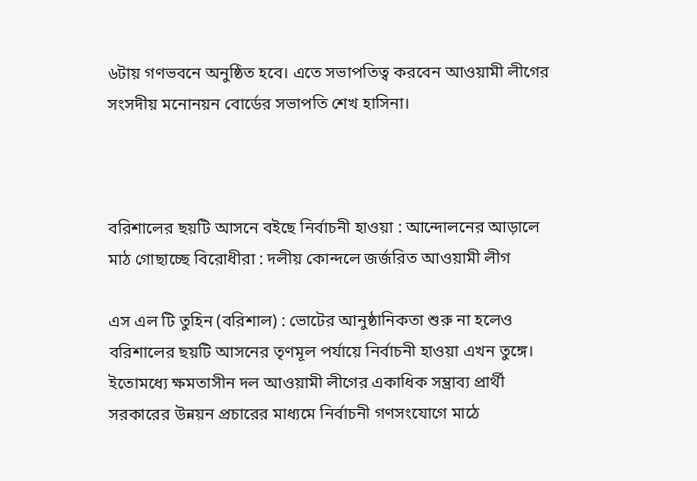৬টায় গণভবনে অনুষ্ঠিত হবে। এতে সভাপতিত্ব করবেন আওয়ামী লীগের সংসদীয় মনোনয়ন বোর্ডের সভাপতি শেখ হাসিনা।



বরিশালের ছয়টি আসনে বইছে নির্বাচনী হাওয়া : আন্দোলনের আড়ালে মাঠ গোছাচ্ছে বিরোধীরা : দলীয় কোন্দলে জর্জরিত আওয়ামী লীগ

এস এল টি তুহিন (বরিশাল) : ভোটের আনুষ্ঠানিকতা শুরু না হলেও বরিশালের ছয়টি আসনের তৃণমূল পর্যায়ে নির্বাচনী হাওয়া এখন তুঙ্গে। ইতোমধ্যে ক্ষমতাসীন দল আওয়ামী লীগের একাধিক সম্ভ্রাব্য প্রার্থী সরকারের উন্নয়ন প্রচারের মাধ্যমে নির্বাচনী গণসংযোগে মাঠে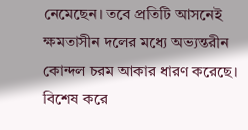নেমেছেন। তবে প্রতিটি আসনেই ক্ষমতাসীন দলের মধ্যে অভ্যন্তরীন কোন্দল চরম আকার ধারণ করেছে। বিশেষ করে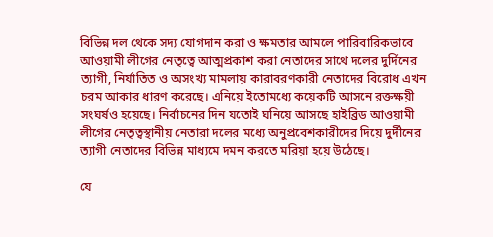বিভিন্ন দল থেকে সদ্য যোগদান করা ও ক্ষমতার আমলে পারিবারিকভাবে আওয়ামী লীগের নেতৃত্বে আত্মপ্রকাশ করা নেতাদের সাথে দলের দুর্দিনের ত্যাগী, নির্যাতিত ও অসংখ্য মামলায় কারাবরণকারী নেতাদের বিরোধ এখন চরম আকার ধারণ করেছে। এনিয়ে ইতোমধ্যে কয়েকটি আসনে রক্তক্ষয়ী সংঘর্ষও হয়েছে। নির্বাচনের দিন যতোই ঘনিয়ে আসছে হাইব্রিড আওয়ামী লীগের নেতৃত্বস্থানীয় নেতারা দলের মধ্যে অনুপ্রবেশকারীদের দিয়ে দুর্দীনের ত্যাগী নেতাদের বিভিন্ন মাধ্যমে দমন করতে মরিয়া হয়ে উঠেছে।

যে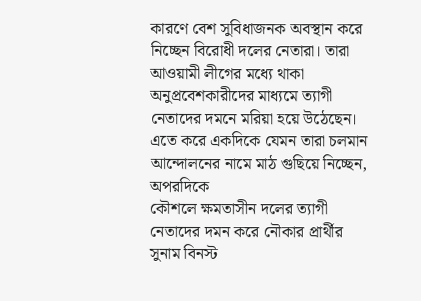কারণে বেশ সুবিধাজনক অবস্থান করে নিচ্ছেন বিরোধী দলের নেতারা। তারা আওয়ামী লীগের মধ্যে থাকা অনুপ্রবেশকারীদের মাধ্যমে ত্যাগী নেতাদের দমনে মরিয়া হয়ে উঠেছেন। এতে করে একদিকে যেমন তারা চলমান আন্দোলনের নামে মাঠ গুছিয়ে নিচ্ছেন, অপরদিকে
কৌশলে ক্ষমতাসীন দলের ত্যাগী নেতাদের দমন করে নৌকার প্রার্থীর সুনাম বিনস্ট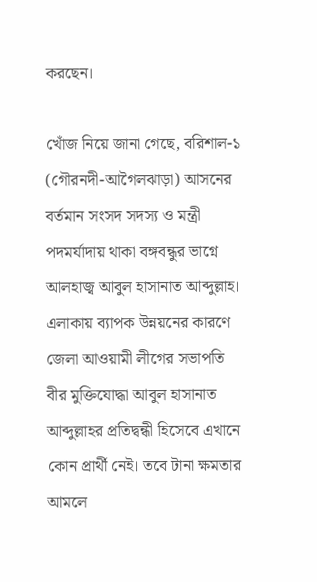করছেন।

খোঁজ নিয়ে জানা গেছে, বরিশাল-১ (গৌরনদী-আগৈলঝাড়া) আসনের বর্তমান সংসদ সদস্য ও মন্ত্রী পদমর্যাদায় থাকা বঙ্গবন্ধুর ভাগ্নে আলহাজ্ব আবুল হাসানাত আব্দুল্লাহ। এলাকায় ব্যাপক উন্নয়নের কারণে জেলা আওয়ামী লীগের সভাপতি বীর মুক্তিযোদ্ধা আবুল হাসানাত আব্দুল্লাহর প্রতিদ্বন্ধী হিসেবে এখানে কোন প্রার্থী নেই। তবে টানা ক্ষমতার আমলে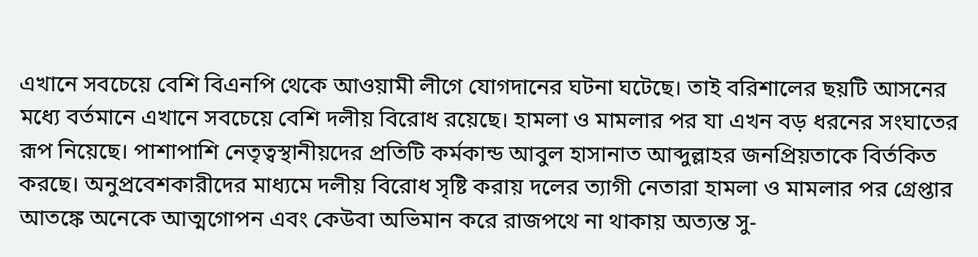এখানে সবচেয়ে বেশি বিএনপি থেকে আওয়ামী লীগে যোগদানের ঘটনা ঘটেছে। তাই বরিশালের ছয়টি আসনের মধ্যে বর্তমানে এখানে সবচেয়ে বেশি দলীয় বিরোধ রয়েছে। হামলা ও মামলার পর যা এখন বড় ধরনের সংঘাতের রূপ নিয়েছে। পাশাপাশি নেতৃত্বস্থানীয়দের প্রতিটি কর্মকান্ড আবুল হাসানাত আব্দুল্লাহর জনপ্রিয়তাকে বির্তকিত করছে। অনুপ্রবেশকারীদের মাধ্যমে দলীয় বিরোধ সৃষ্টি করায় দলের ত্যাগী নেতারা হামলা ও মামলার পর গ্রেপ্তার আতঙ্কে অনেকে আত্মগোপন এবং কেউবা অভিমান করে রাজপথে না থাকায় অত্যন্ত সু-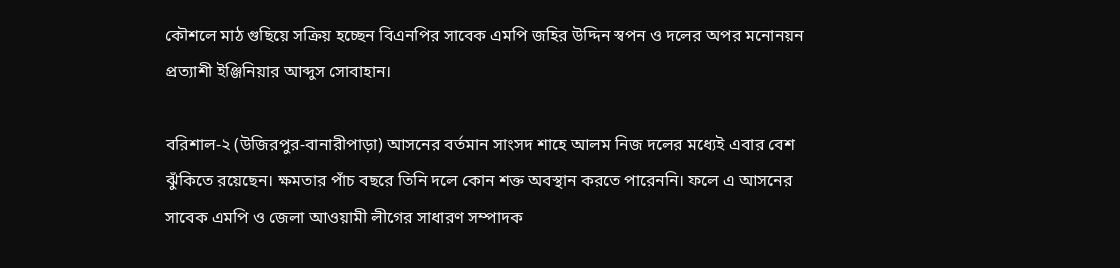কৌশলে মাঠ গুছিয়ে সক্রিয় হচ্ছেন বিএনপির সাবেক এমপি জহির উদ্দিন স্বপন ও দলের অপর মনোনয়ন প্রত্যাশী ইঞ্জিনিয়ার আব্দুস সোবাহান।

বরিশাল-২ (উজিরপুর-বানারীপাড়া) আসনের বর্তমান সাংসদ শাহে আলম নিজ দলের মধ্যেই এবার বেশ ঝুঁকিতে রয়েছেন। ক্ষমতার পাঁচ বছরে তিনি দলে কোন শক্ত অবস্থান করতে পারেননি। ফলে এ আসনের সাবেক এমপি ও জেলা আওয়ামী লীগের সাধারণ সম্পাদক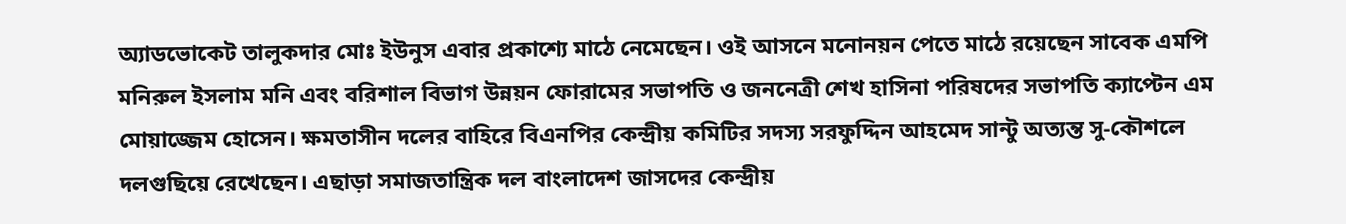অ্যাডভোকেট তালুকদার মোঃ ইউনুস এবার প্রকাশ্যে মাঠে নেমেছেন। ওই আসনে মনোনয়ন পেতে মাঠে রয়েছেন সাবেক এমপি মনিরুল ইসলাম মনি এবং বরিশাল বিভাগ উন্নয়ন ফোরামের সভাপতি ও জননেত্রী শেখ হাসিনা পরিষদের সভাপতি ক্যাপ্টেন এম মোয়াজ্জেম হোসেন। ক্ষমতাসীন দলের বাহিরে বিএনপির কেন্দ্রীয় কমিটির সদস্য সরফুদ্দিন আহমেদ সান্টু অত্যন্ত সু-কৌশলে দলগুছিয়ে রেখেছেন। এছাড়া সমাজতান্ত্রিক দল বাংলাদেশ জাসদের কেন্দ্রীয়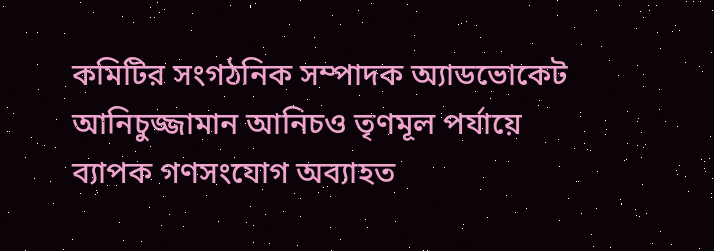কমিটির সংগঠনিক সম্পাদক অ্যাডভোকেট আনিচুজ্জামান আনিচও তৃণমূল পর্যায়ে
ব্যাপক গণসংযোগ অব্যাহত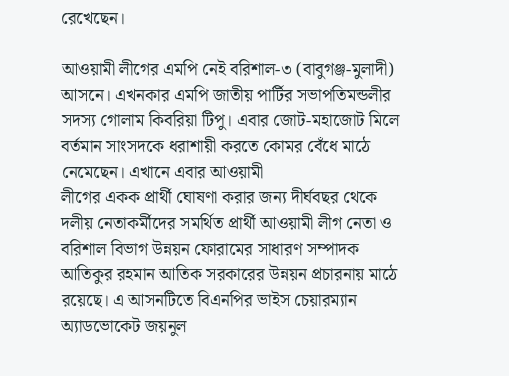রেখেছেন।

আওয়ামী লীগের এমপি নেই বরিশাল-৩ (বাবুগঞ্জ-মুলাদী) আসনে। এখনকার এমপি জাতীয় পার্টির সভাপতিমন্ডলীর সদস্য গোলাম কিবরিয়া টিপু। এবার জোট-মহাজোট মিলে বর্তমান সাংসদকে ধরাশায়ী করতে কোমর বেঁধে মাঠে নেমেছেন। এখানে এবার আওয়ামী
লীগের একক প্রার্থী ঘোষণা করার জন্য দীর্ঘবছর থেকে দলীয় নেতাকর্মীদের সমর্থিত প্রার্থী আওয়ামী লীগ নেতা ও বরিশাল বিভাগ উন্নয়ন ফোরামের সাধারণ সম্পাদক আতিকুর রহমান আতিক সরকারের উন্নয়ন প্রচারনায় মাঠে রয়েছে। এ আসনটিতে বিএনপির ভাইস চেয়ারম্যান অ্যাডভোকেট জয়নুল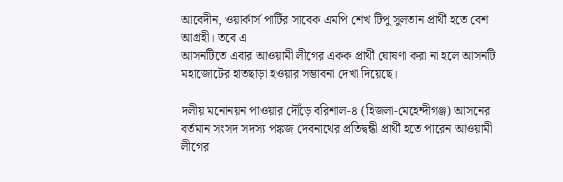আবেদীন, ওয়ার্কার্স পার্টির সাবেক এমপি শেখ টিপু সুলতান প্রার্থী হতে বেশ আগ্রহী। তবে এ
আসনটিতে এবার আওয়ামী লীগের একক প্রার্থী ঘোষণা করা না হলে আসনটি মহাজোটের হাতছাড়া হওয়ার সম্ভাবনা দেখা দিয়েছে।

দলীয় মনোনয়ন পাওয়ার দৌঁড়ে বরিশাল-৪ (হিজলা-মেহেন্দীগঞ্জ) আসনের বর্তমান সংসদ সদস্য পঙ্কজ দেবনাথের প্রতিদ্বন্ধী প্রার্থী হতে পারেন আওয়ামী লীগের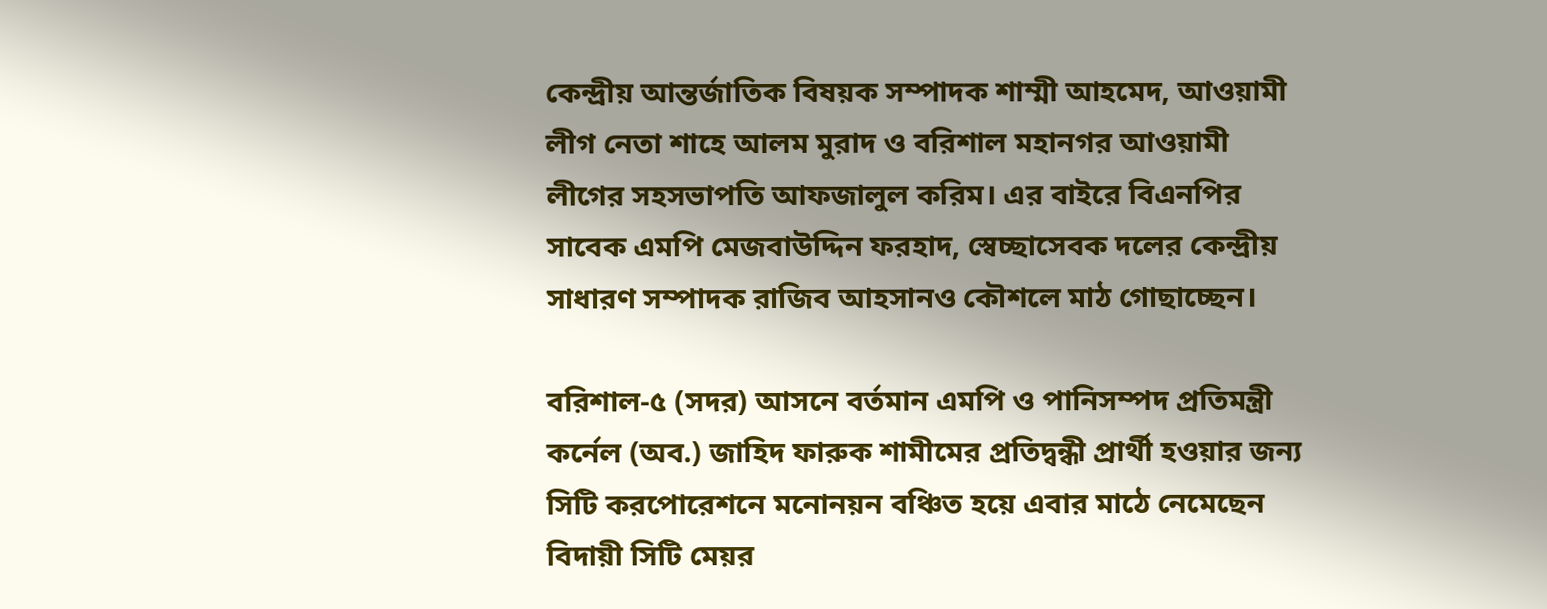কেন্দ্রীয় আন্তর্জাতিক বিষয়ক সম্পাদক শাম্মী আহমেদ, আওয়ামী লীগ নেতা শাহে আলম মুরাদ ও বরিশাল মহানগর আওয়ামী লীগের সহসভাপতি আফজালুল করিম। এর বাইরে বিএনপির সাবেক এমপি মেজবাউদ্দিন ফরহাদ, স্বেচ্ছাসেবক দলের কেন্দ্রীয় সাধারণ সম্পাদক রাজিব আহসানও কৌশলে মাঠ গোছাচ্ছেন।

বরিশাল-৫ (সদর) আসনে বর্তমান এমপি ও পানিসম্পদ প্রতিমন্ত্রী কর্নেল (অব.) জাহিদ ফারুক শামীমের প্রতিদ্বন্ধী প্রার্থী হওয়ার জন্য সিটি করপোরেশনে মনোনয়ন বঞ্চিত হয়ে এবার মাঠে নেমেছেন বিদায়ী সিটি মেয়র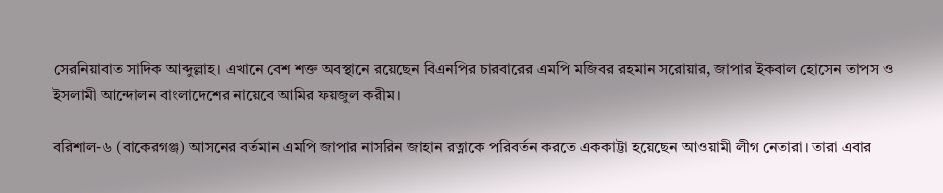সেরনিয়াবাত সাদিক আব্দুল্লাহ। এখানে বেশ শক্ত অবস্থানে রয়েছেন বিএনপির চারবারের এমপি মজিবর রহমান সরোয়ার, জাপার ইকবাল হোসেন তাপস ও ইসলামী আন্দোলন বাংলাদেশের নায়েবে আমির ফয়জুল করীম।

বরিশাল-৬ (বাকেরগঞ্জ) আসনের বর্তমান এমপি জাপার নাসরিন জাহান রত্নাকে পরিবর্তন করতে এককাট্টা হয়েছেন আওয়ামী লীগ নেতারা। তারা এবার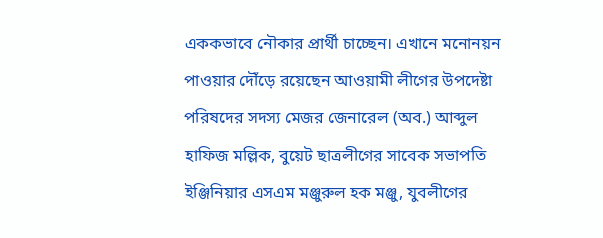এককভাবে নৌকার প্রার্থী চাচ্ছেন। এখানে মনোনয়ন পাওয়ার দৌঁড়ে রয়েছেন আওয়ামী লীগের উপদেষ্টা পরিষদের সদস্য মেজর জেনারেল (অব.) আব্দুল হাফিজ মল্লিক, বুয়েট ছাত্রলীগের সাবেক সভাপতি ইঞ্জিনিয়ার এসএম মঞ্জুরুল হক মঞ্জু, যুবলীগের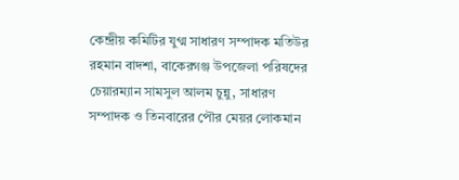কেন্দ্রীয় কমিটির যুগ্ম সাধারণ সম্পাদক মতিউর রহমান বাদশা, বাকেরগঞ্জ উপজেলা পরিষদের চেয়ারম্যান সামসুল আলম চুন্নু, সাধারণ
সম্পাদক ও তিনবারের পৌর মেয়র লোকমান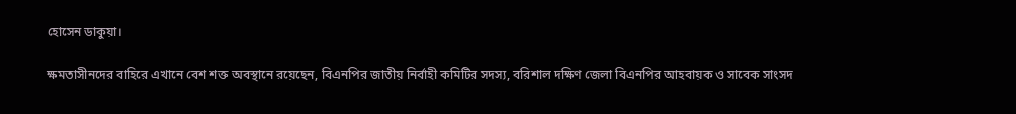হোসেন ডাকুয়া।

ক্ষমতাসীনদের বাহিরে এখানে বেশ শক্ত অবস্থানে রয়েছেন, বিএনপির জাতীয় নির্বাহী কমিটির সদস্য, বরিশাল দক্ষিণ জেলা বিএনপির আহবায়ক ও সাবেক সাংসদ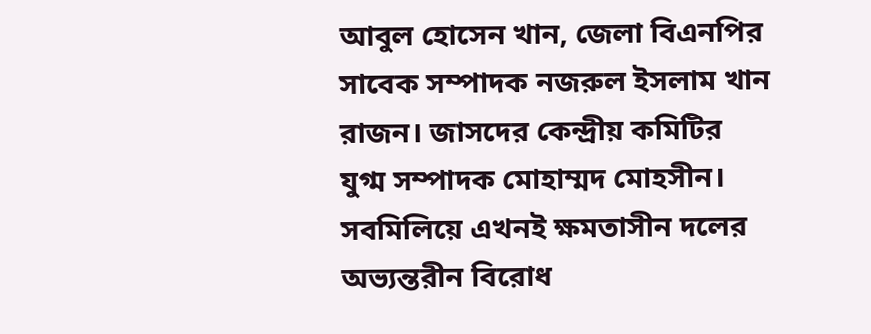আবুল হোসেন খান, জেলা বিএনপির সাবেক সম্পাদক নজরুল ইসলাম খান রাজন। জাসদের কেন্দ্রীয় কমিটির
যুগ্ম সম্পাদক মোহাম্মদ মোহসীন। সবমিলিয়ে এখনই ক্ষমতাসীন দলের অভ্যন্তরীন বিরোধ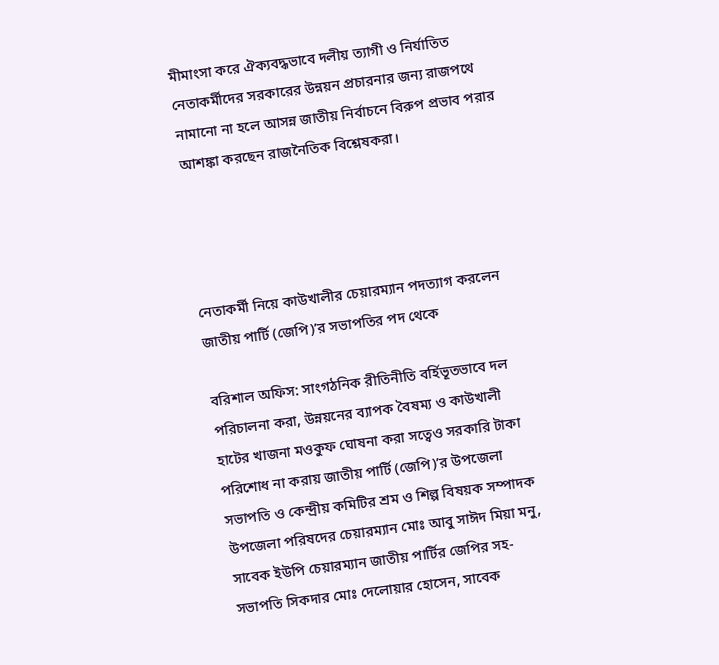মীমাংসা করে ঐক্যবদ্ধভাবে দলীয় ত্যাগী ও নির্যাতিত নেতাকর্মীদের সরকারের উন্নয়ন প্রচারনার জন্য রাজপথে নামানো না হলে আসন্ন জাতীয় নির্বাচনে বিরুপ প্রভাব পরার
আশঙ্কা করছেন রাজনৈতিক বিশ্লেষকরা।




নেতাকর্মী নিয়ে কাউখালীর চেয়ারম্যান পদত্যাগ করলেন জাতীয় পার্টি (জেপি)’র সভাপতির পদ থেকে

বরিশাল অফিস: সাংগঠনিক রীতিনীতি বর্হিভূতভাবে দল পরিচালনা করা, উন্নয়নের ব্যাপক বৈষম্য ও কাউখালী হাটের খাজনা মওকুফ ঘোষনা করা সত্বেও সরকারি টাকা পরিশোধ না করায় জাতীয় পার্টি (জেপি)’র উপজেলা সভাপতি ও কেন্দ্রীয় কমিটির শ্রম ও শিল্প বিষয়ক সম্পাদক উপজেলা পরিষদের চেয়ারম্যান মোঃ আবু সাঈদ মিয়া মনু, সাবেক ইউপি চেয়ারম্যান জাতীয় পার্টির জেপির সহ-সভাপতি সিকদার মোঃ দেলোয়ার হোসেন, সাবেক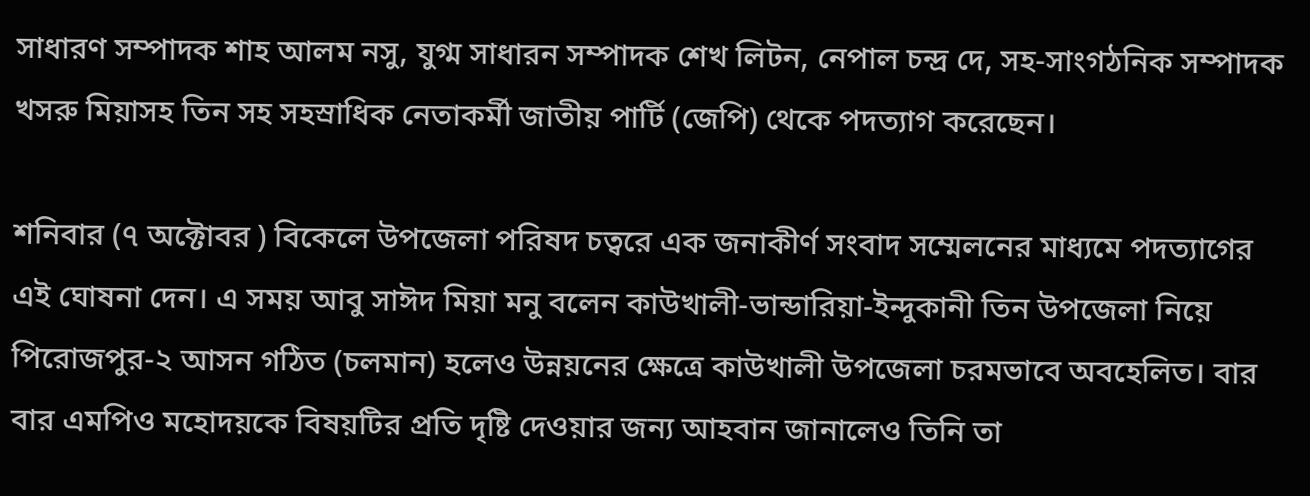সাধারণ সম্পাদক শাহ আলম নসু, যুগ্ম সাধারন সম্পাদক শেখ লিটন, নেপাল চন্দ্র দে, সহ-সাংগঠনিক সম্পাদক খসরু মিয়াসহ তিন সহ সহস্রাধিক নেতাকর্মী জাতীয় পার্টি (জেপি) থেকে পদত্যাগ করেছেন।

শনিবার (৭ অক্টোবর ) বিকেলে উপজেলা পরিষদ চত্বরে এক জনাকীর্ণ সংবাদ সম্মেলনের মাধ্যমে পদত্যাগের এই ঘোষনা দেন। এ সময় আবু সাঈদ মিয়া মনু বলেন কাউখালী-ভান্ডারিয়া-ইন্দুকানী তিন উপজেলা নিয়ে পিরোজপুর-২ আসন গঠিত (চলমান) হলেও উন্নয়নের ক্ষেত্রে কাউখালী উপজেলা চরমভাবে অবহেলিত। বার বার এমপিও মহোদয়কে বিষয়টির প্রতি দৃষ্টি দেওয়ার জন্য আহবান জানালেও তিনি তা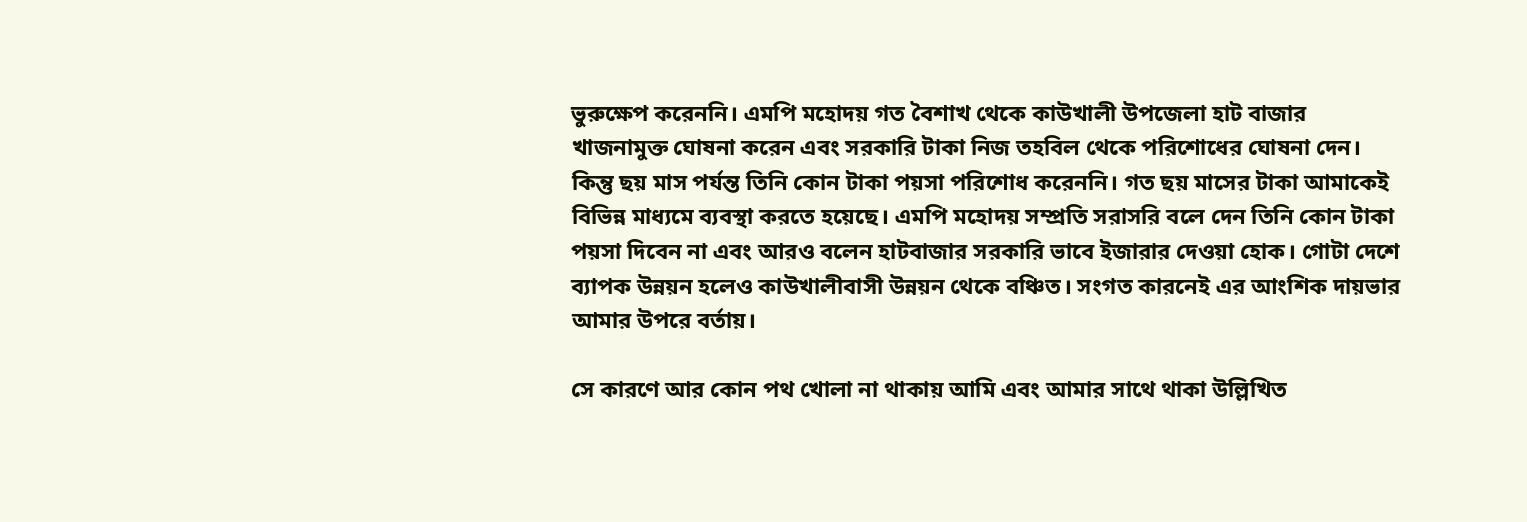ভুরুক্ষেপ করেননি। এমপি মহোদয় গত বৈশাখ থেকে কাউখালী উপজেলা হাট বাজার খাজনামুক্ত ঘোষনা করেন এবং সরকারি টাকা নিজ তহবিল থেকে পরিশোধের ঘোষনা দেন। কিন্তু ছয় মাস পর্যন্ত তিনি কোন টাকা পয়সা পরিশোধ করেননি। গত ছয় মাসের টাকা আমাকেই বিভিন্ন মাধ্যমে ব্যবস্থা করতে হয়েছে। এমপি মহোদয় সম্প্রতি সরাসরি বলে দেন তিনি কোন টাকা পয়সা দিবেন না এবং আরও বলেন হাটবাজার সরকারি ভাবে ইজারার দেওয়া হোক। গোটা দেশে ব্যাপক উন্নয়ন হলেও কাউখালীবাসী উন্নয়ন থেকে বঞ্চিত। সংগত কারনেই এর আংশিক দায়ভার আমার উপরে বর্তায়।

সে কারণে আর কোন পথ খোলা না থাকায় আমি এবং আমার সাথে থাকা উল্লিখিত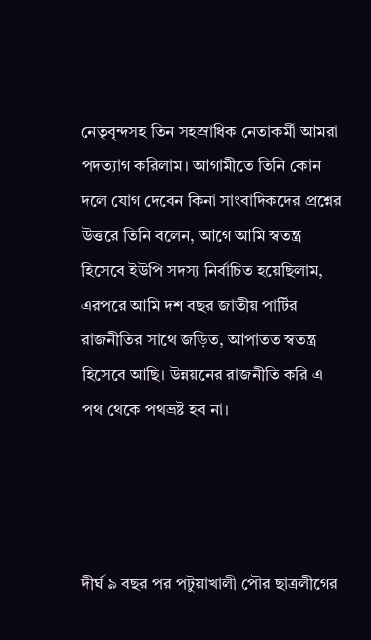নেতৃবৃন্দসহ তিন সহস্রাধিক নেতাকর্মী আমরা পদত্যাগ করিলাম। আগামীতে তিনি কোন দলে যোগ দেবেন কিনা সাংবাদিকদের প্রশ্নের উত্তরে তিনি বলেন, আগে আমি স্বতন্ত্র হিসেবে ইউপি সদস্য নির্বাচিত হয়েছিলাম, এরপরে আমি দশ বছর জাতীয় পার্টির রাজনীতির সাথে জড়িত, আপাতত স্বতন্ত্র হিসেবে আছি। উন্নয়নের রাজনীতি করি এ পথ থেকে পথভ্রষ্ট হব না।




দীর্ঘ ৯ বছর পর পটুয়াখালী পৌর ছাত্রলীগের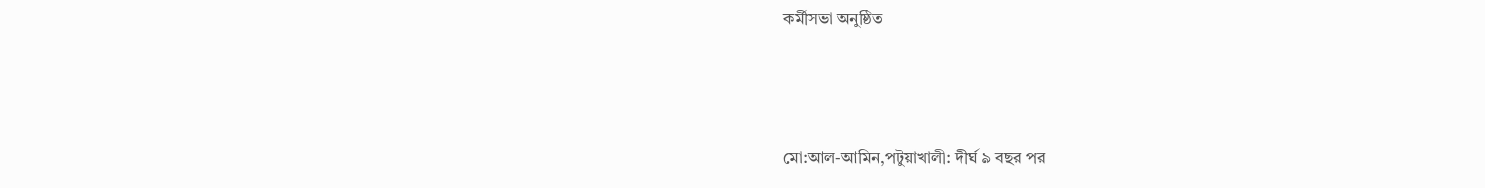কর্মীসভা অনুষ্ঠিত



মো:আল-আমিন,পটুয়াখালী: দীর্ঘ ৯ বছর পর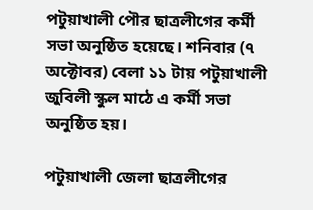পটুয়াখালী পৌর ছাত্রলীগের কর্মী সভা অনুষ্ঠিত হয়েছে। শনিবার (৭ অক্টোবর) বেলা ১১ টায় পটুয়াখালী জুবিলী স্কুল মাঠে এ কর্মী সভা অনুষ্ঠিত হয়।

পটুয়াখালী জেলা ছাত্রলীগের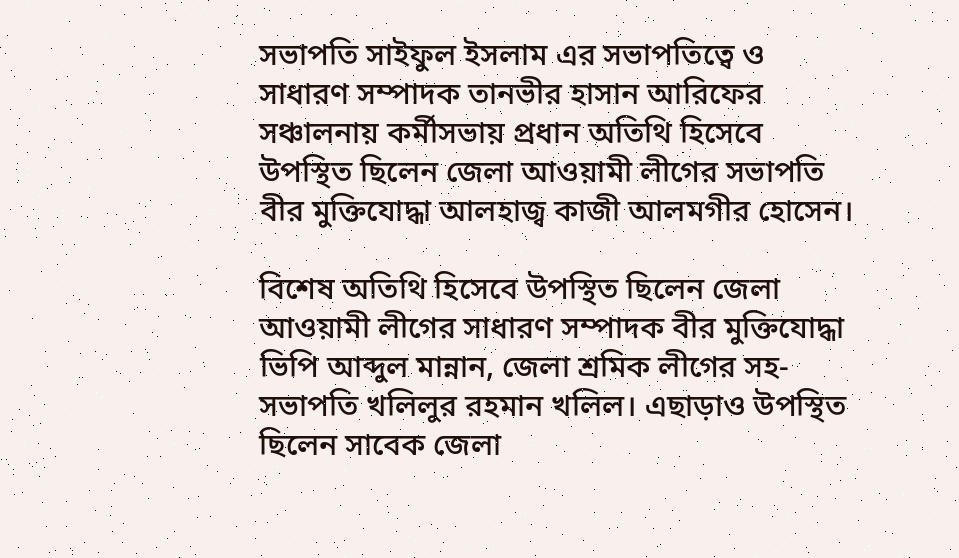সভাপতি সাইফুল ইসলাম এর সভাপতিত্বে ও সাধারণ সম্পাদক তানভীর হাসান আরিফের সঞ্চালনায় কর্মীসভায় প্রধান অতিথি হিসেবে উপস্থিত ছিলেন জেলা আওয়ামী লীগের সভাপতি বীর মুক্তিযোদ্ধা আলহাজ্ব কাজী আলমগীর হোসেন।

বিশেষ অতিথি হিসেবে উপস্থিত ছিলেন জেলা আওয়ামী লীগের সাধারণ সম্পাদক বীর মুক্তিযোদ্ধা ভিপি আব্দুল মান্নান, জেলা শ্রমিক লীগের সহ-সভাপতি খলিলুর রহমান খলিল। এছাড়াও উপস্থিত ছিলেন সাবেক জেলা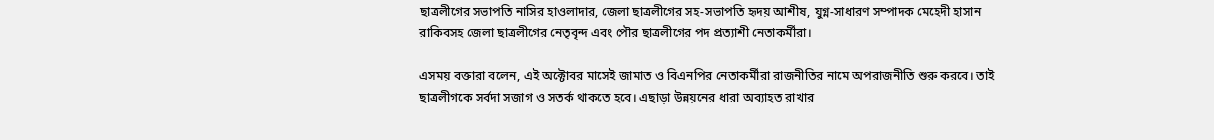ছাত্রলীগের সভাপতি নাসির হাওলাদার, জেলা ছাত্রলীগের সহ-সভাপতি হৃদয় আশীষ, যুগ্ন-সাধারণ সম্পাদক মেহেদী হাসান রাকিবসহ জেলা ছাত্রলীগের নেতৃবৃন্দ এবং পৌর ছাত্রলীগের পদ প্রত্যাশী নেতাকর্মীরা।

এসময় বক্তারা বলেন, এই অক্টোবর মাসেই জামাত ও বিএনপির নেতাকর্মীরা রাজনীতির নামে অপরাজনীতি শুরু করবে। তাই ছাত্রলীগকে সর্বদা সজাগ ও সতর্ক থাকতে হবে। এছাড়া উন্নয়নের ধারা অব্যাহত রাখার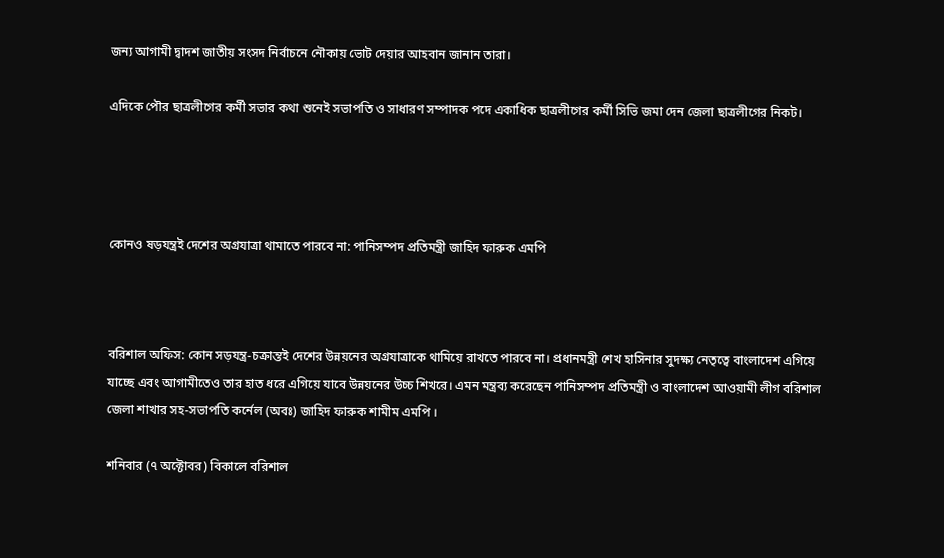জন্য আগামী দ্বাদশ জাতীয় সংসদ নির্বাচনে নৌকায় ভোট দেয়ার আহবান জানান তারা।

এদিকে পৌর ছাত্রলীগের কর্মী সভার কথা শুনেই সভাপতি ও সাধারণ সম্পাদক পদে একাধিক ছাত্রলীগের কর্মী সিভি জমা দেন জেলা ছাত্রলীগের নিকট।




কোনও ষড়যন্ত্রই দেশের অগ্রযাত্রা থামাতে পারবে না: পানিসম্পদ প্রতিমন্ত্রী জাহিদ ফারুক এমপি



বরিশাল অফিস: কোন সড়যন্ত্র-চক্রান্তই দেশের উন্নয়নের অগ্রযাত্রাকে থামিয়ে রাখতে পারবে না। প্রধানমন্ত্রী শেখ হাসিনার সুদক্ষ্য নেতৃত্বে বাংলাদেশ এগিয়ে যাচ্ছে এবং আগামীতেও তার হাত ধরে এগিয়ে যাবে উন্নয়নের উচ্চ শিখরে। এমন মন্ত্রব্য করেছেন পানিসম্পদ প্রতিমন্ত্রী ও বাংলাদেশ আওয়ামী লীগ বরিশাল জেলা শাখার সহ-সভাপতি কর্নেল (অবঃ) জাহিদ ফারুক শামীম এমপি ।

শনিবার (৭ অক্টোবর) বিকালে বরিশাল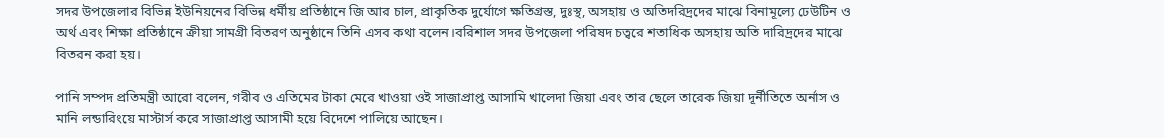সদর উপজেলার বিভিন্ন ইউনিয়নের বিভিন্ন ধর্মীয় প্রতিষ্ঠানে জি আর চাল, প্রাকৃতিক দুর্যোগে ক্ষতিগ্রস্ত, দুঃস্থ, অসহায় ও অতিদরিদ্রদের মাঝে বিনামূল্যে ঢেউটিন ও অর্থ এবং শিক্ষা প্রতিষ্ঠানে ক্রীয়া সামগ্রী বিতরণ অনুষ্ঠানে তিনি এসব কথা বলেন।বরিশাল সদর উপজেলা পরিষদ চত্বরে শতাধিক অসহায় অতি দারিদ্রদের মাঝে বিতরন করা হয়।

পানি সম্পদ প্রতিমন্ত্রী আরো বলেন, গরীব ও এতিমের টাকা মেরে খাওয়া ওই সাজাপ্রাপ্ত আসামি খালেদা জিয়া এবং তার ছেলে তারেক জিয়া দূর্নীতিতে অর্নাস ও মানি লন্ডারিংয়ে মাস্টার্স করে সাজাপ্রাপ্ত আসামী হয়ে বিদেশে পালিয়ে আছেন।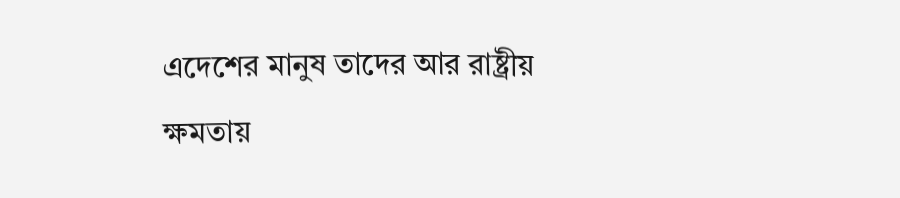এদেশের মানুষ তাদের আর রাষ্ট্রীয় ক্ষমতায়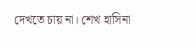দেখতে চায় না। শেখ হাসিনা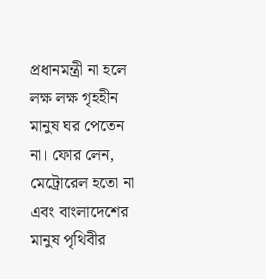প্রধানমন্ত্রী না হলে লক্ষ লক্ষ গৃহহীন মানুষ ঘর পেতেন না। ফোর লেন, মেট্রোরেল হতো না এবং বাংলাদেশের মানুষ পৃথিবীর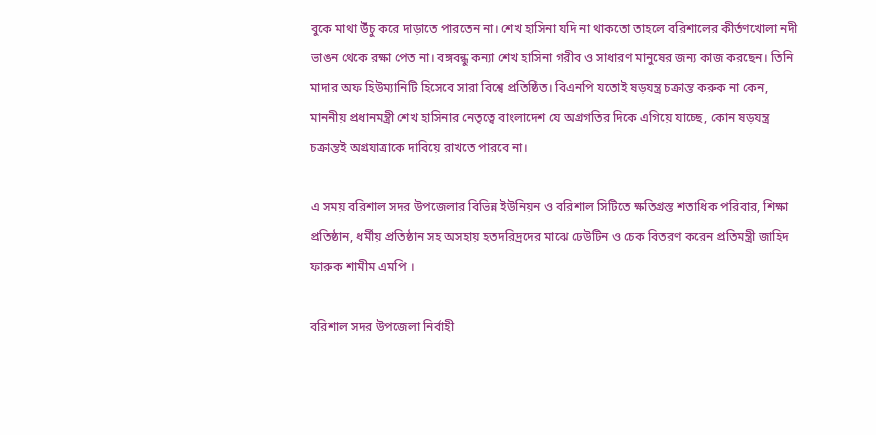বুকে মাথা উঁচু করে দাড়াতে পারতেন না। শেখ হাসিনা যদি না থাকতো তাহলে বরিশালের কীর্তণখোলা নদী ভাঙন থেকে রক্ষা পেত না। বঙ্গবন্ধু কন্যা শেখ হাসিনা গরীব ও সাধারণ মানুষের জন্য কাজ করছেন। তিনি মাদার অফ হিউম্যানিটি হিসেবে সারা বিশ্বে প্রতিষ্ঠিত। বিএনপি যতোই ষড়যন্ত্র চক্রান্ত করুক না কেন, মাননীয় প্রধানমন্ত্রী শেখ হাসিনার নেতৃত্বে বাংলাদেশ যে অগ্রগতির দিকে এগিয়ে যাচ্ছে, কোন ষড়যন্ত্র চক্রান্তই অগ্রযাত্রাকে দাবিয়ে রাখতে পারবে না।

এ সময় বরিশাল সদর উপজেলার বিভিন্ন ইউনিয়ন ও বরিশাল সিটিতে ক্ষতিগ্রস্ত শতাধিক পরিবার, শিক্ষা প্রতিষ্ঠান, ধর্মীয় প্রতিষ্ঠান সহ অসহায় হতদরিদ্রদের মাঝে ঢেউটিন ও চেক বিতরণ করেন প্রতিমন্ত্রী জাহিদ ফারুক শামীম এমপি ।

বরিশাল সদর উপজেলা নির্বাহী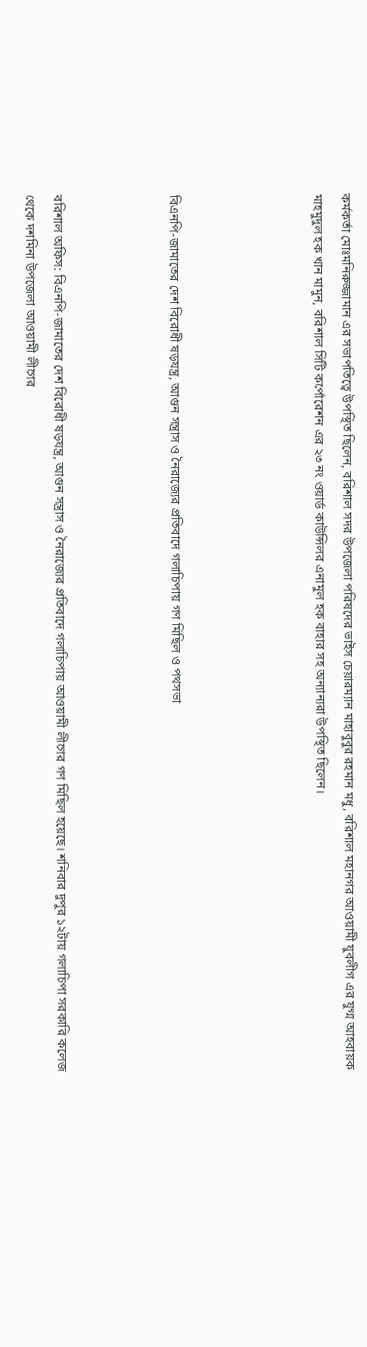কর্মকর্তা মোঃমনিরুজ্জামান এর সভাপতিত্বে উপস্থিত ছিলেন, বরিশাল সদর উপজেলা পরিষদের ভাইস চেয়ারম্যান মাহাবুবুর রহমান মধু, বরিশাল মহানগর আওয়ামী যুবলীগ এর যুগ্ম আহবায়ক মাহমুদুল হক খান মামুন, বরিশাল সিটি কর্পোরেশন এর ২৩ নং ওয়ার্ড কাউন্সিলর এনামুল হক বাহার সহ অন্যান্যরা উপস্থিত ছিলেন।




বিএনপি-জামাতের দেশ বিরোধী ষড়যন্ত্র, আগুন সন্ত্রাস ও নৈরাজ্যের প্রতিবাদে গলাচিপায় গণ মিছিল ও পথসভা



বরিশাল অফিস: বিএনপি-জামাতের দেশ বিরোধী ষড়যন্ত্র, আগুন সন্ত্রাস ও নৈরাজ্যের প্রতিবাদে গলাচিপায় আওয়ামী লীগের গণ মিছিল হয়েছে। শনিবার দুপুর ১২টায় গলাচিপা সরকারি কলেজ থেকে দশমিনা উপজেলা আওয়ামী লীগের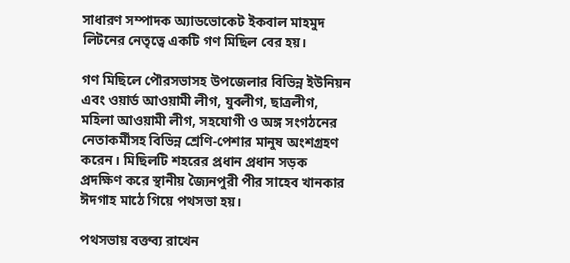সাধারণ সম্পাদক অ্যাডভোকেট ইকবাল মাহমুদ লিটনের নেতৃত্বে একটি গণ মিছিল বের হয়।

গণ মিছিলে পৌরসভাসহ উপজেলার বিভিন্ন ইউনিয়ন এবং ওয়ার্ড আওয়ামী লীগ, যুবলীগ, ছাত্রলীগ, মহিলা আওয়ামী লীগ, সহযোগী ও অঙ্গ সংগঠনের নেতাকর্মীসহ বিভিন্ন শ্রেণি-পেশার মানুষ অংশগ্রহণ করেন। মিছিলটি শহরের প্রধান প্রধান সড়ক প্রদক্ষিণ করে স্থানীয় জ্যৈনপুরী পীর সাহেব খানকার ঈদগাহ মাঠে গিয়ে পথসভা হয়।

পথসভায় বক্তব্য রাখেন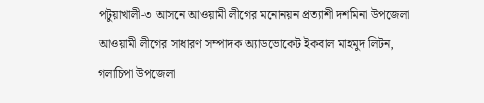পটুয়াখালী-৩ আসনে আওয়ামী লীগের মনোনয়ন প্রত্যাশী দশমিনা উপজেলা আওয়ামী লীগের সাধারণ সম্পাদক অ্যাডভোকেট ইকবাল মাহমুদ লিটন, গলাচিপা উপজেলা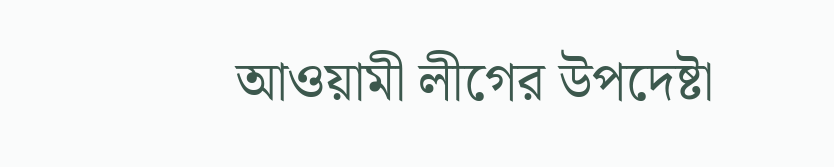আওয়ামী লীগের উপদেষ্টা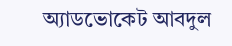অ্যাডভোকেট আবদুল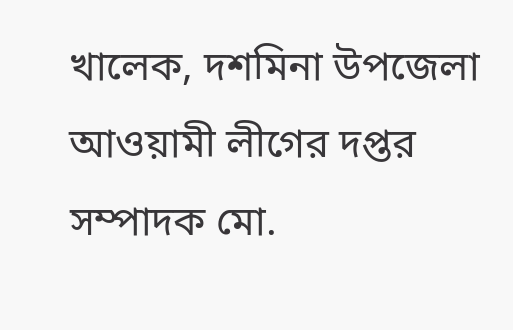খালেক, দশমিনা উপজেলা আওয়ামী লীগের দপ্তর সম্পাদক মো.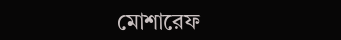মোশারেফ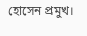হোসেন প্রমুখ।